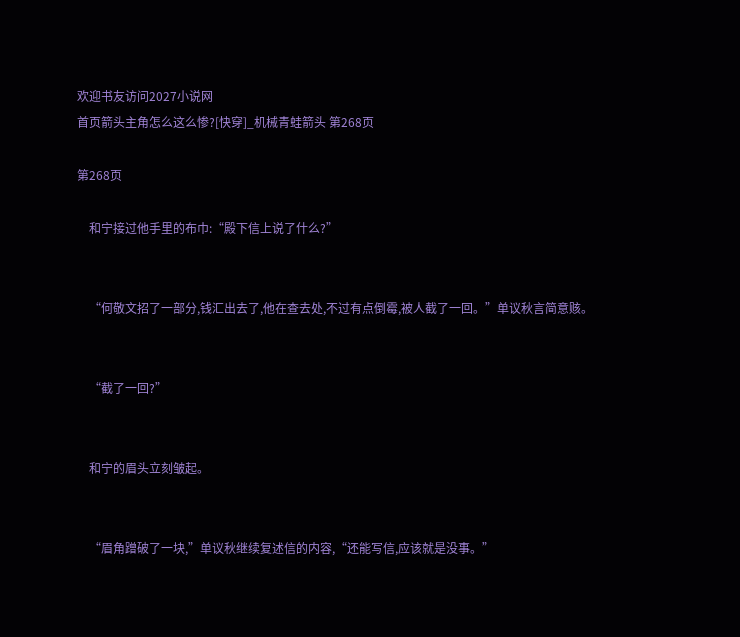欢迎书友访问2027小说网
首页箭头主角怎么这么惨?[快穿]_机械青蛙箭头 第268页

第268页

    和宁接过他手里的布巾:“殿下信上说了什么?”


    “何敬文招了一部分,钱汇出去了,他在查去处,不过有点倒霉,被人截了一回。”单议秋言简意赅。


    “截了一回?”


    和宁的眉头立刻皱起。


    “眉角蹭破了一块,”单议秋继续复述信的内容,“还能写信,应该就是没事。”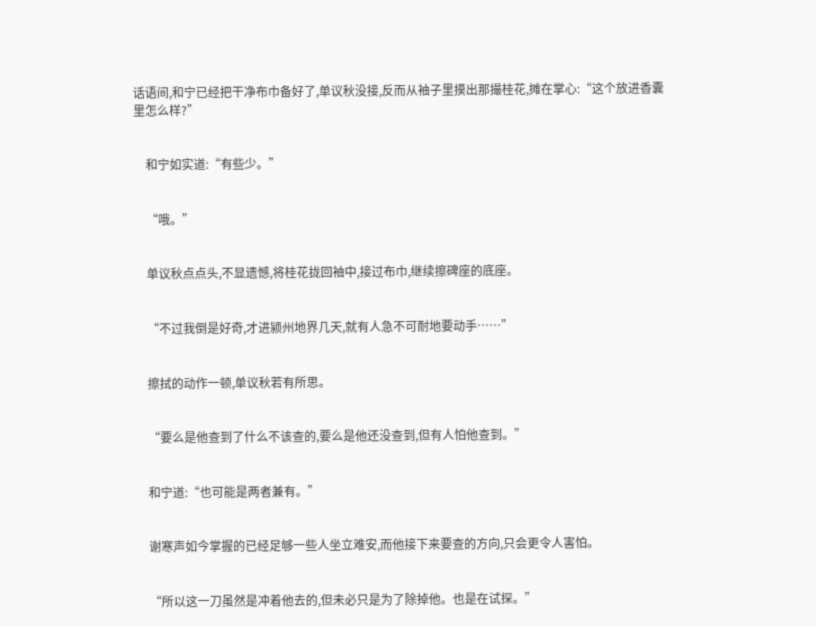话语间,和宁已经把干净布巾备好了,单议秋没接,反而从袖子里摸出那撮桂花,摊在掌心:“这个放进香囊里怎么样?”


    和宁如实道:“有些少。”


    “哦。”


    单议秋点点头,不显遗憾,将桂花拢回袖中,接过布巾,继续擦碑座的底座。


    “不过我倒是好奇,才进颍州地界几天,就有人急不可耐地要动手……”


    擦拭的动作一顿,单议秋若有所思。


    “要么是他查到了什么不该查的,要么是他还没查到,但有人怕他查到。”


    和宁道:“也可能是两者兼有。”


    谢寒声如今掌握的已经足够一些人坐立难安,而他接下来要查的方向,只会更令人害怕。


    “所以这一刀虽然是冲着他去的,但未必只是为了除掉他。也是在试探。”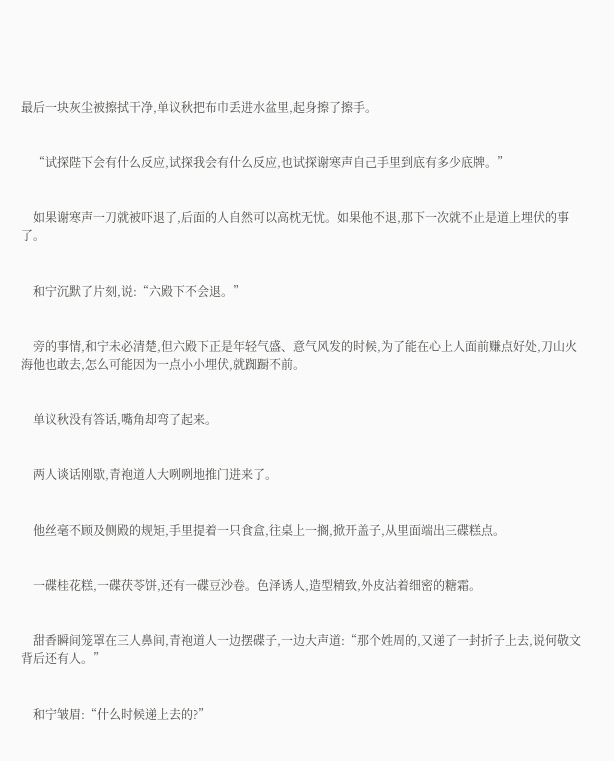最后一块灰尘被擦拭干净,单议秋把布巾丢进水盆里,起身擦了擦手。


    “试探陛下会有什么反应,试探我会有什么反应,也试探谢寒声自己手里到底有多少底牌。”


    如果谢寒声一刀就被吓退了,后面的人自然可以高枕无忧。如果他不退,那下一次就不止是道上埋伏的事了。


    和宁沉默了片刻,说:“六殿下不会退。”


    旁的事情,和宁未必清楚,但六殿下正是年轻气盛、意气风发的时候,为了能在心上人面前赚点好处,刀山火海他也敢去,怎么可能因为一点小小埋伏,就踟蹰不前。


    单议秋没有答话,嘴角却弯了起来。


    两人谈话刚歇,青袍道人大咧咧地推门进来了。


    他丝毫不顾及侧殿的规矩,手里提着一只食盒,往桌上一搁,掀开盖子,从里面端出三碟糕点。


    一碟桂花糕,一碟茯苓饼,还有一碟豆沙卷。色泽诱人,造型精致,外皮沾着细密的糖霜。


    甜香瞬间笼罩在三人鼻间,青袍道人一边摆碟子,一边大声道:“那个姓周的,又递了一封折子上去,说何敬文背后还有人。”


    和宁皱眉:“什么时候递上去的?”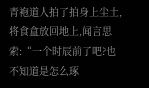青袍道人拍了拍身上尘土,将食盒放回地上,闻言思索:“一个时辰前了吧?也不知道是怎么琢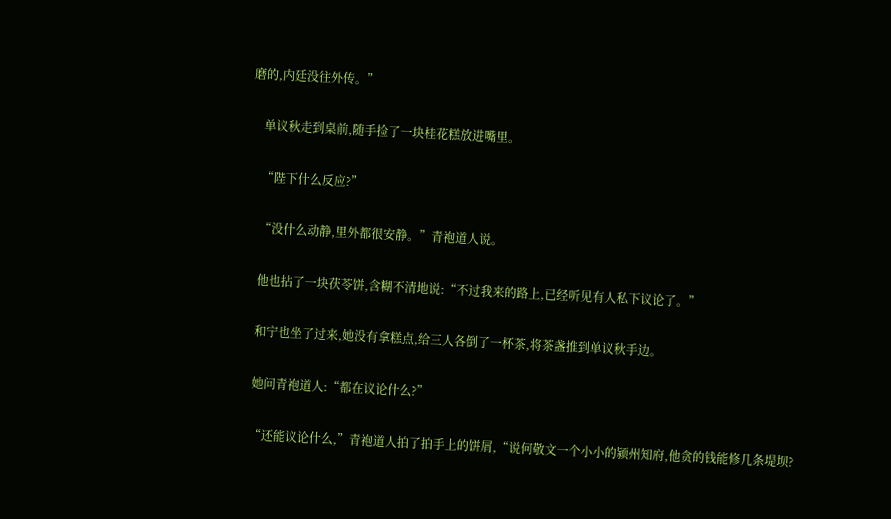磨的,内廷没往外传。”


    单议秋走到桌前,随手捡了一块桂花糕放进嘴里。


    “陛下什么反应?”


    “没什么动静,里外都很安静。”青袍道人说。


    他也拈了一块茯苓饼,含糊不清地说:“不过我来的路上,已经听见有人私下议论了。”


    和宁也坐了过来,她没有拿糕点,给三人各倒了一杯茶,将茶盏推到单议秋手边。


    她问青袍道人:“都在议论什么?”


    “还能议论什么,”青袍道人拍了拍手上的饼屑,“说何敬文一个小小的颍州知府,他贪的钱能修几条堤坝?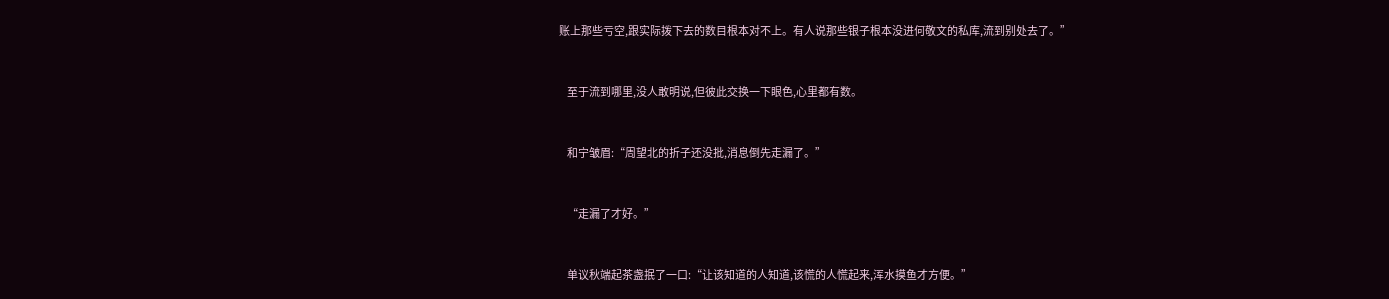账上那些亏空,跟实际拨下去的数目根本对不上。有人说那些银子根本没进何敬文的私库,流到别处去了。”


    至于流到哪里,没人敢明说,但彼此交换一下眼色,心里都有数。


    和宁皱眉:“周望北的折子还没批,消息倒先走漏了。”


    “走漏了才好。”


    单议秋端起茶盏抿了一口:“让该知道的人知道,该慌的人慌起来,浑水摸鱼才方便。”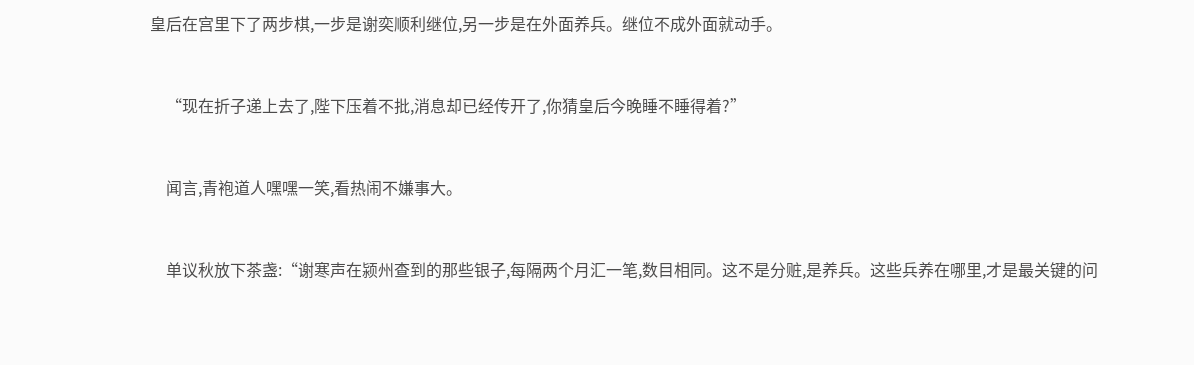皇后在宫里下了两步棋,一步是谢奕顺利继位,另一步是在外面养兵。继位不成外面就动手。


    “现在折子递上去了,陛下压着不批,消息却已经传开了,你猜皇后今晚睡不睡得着?”


    闻言,青袍道人嘿嘿一笑,看热闹不嫌事大。


    单议秋放下茶盏:“谢寒声在颍州查到的那些银子,每隔两个月汇一笔,数目相同。这不是分赃,是养兵。这些兵养在哪里,才是最关键的问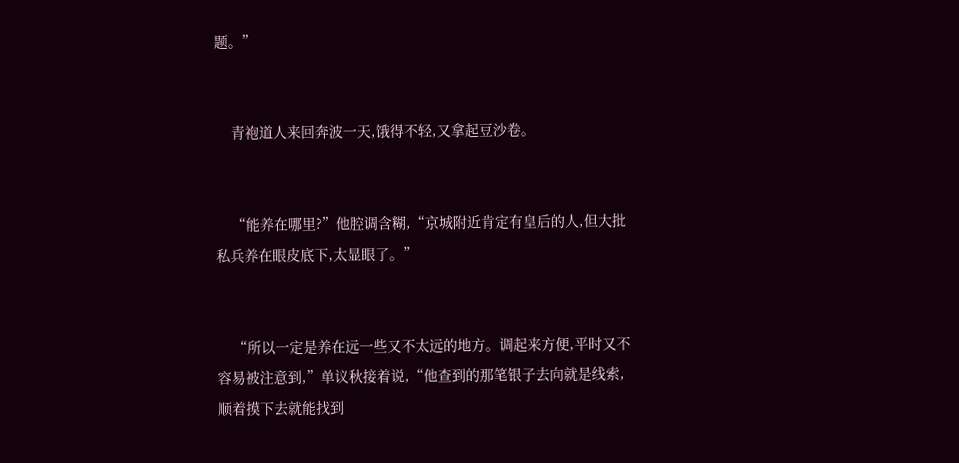题。”


    青袍道人来回奔波一天,饿得不轻,又拿起豆沙卷。


    “能养在哪里?”他腔调含糊,“京城附近肯定有皇后的人,但大批私兵养在眼皮底下,太显眼了。”


    “所以一定是养在远一些又不太远的地方。调起来方便,平时又不容易被注意到,”单议秋接着说,“他查到的那笔银子去向就是线索,顺着摸下去就能找到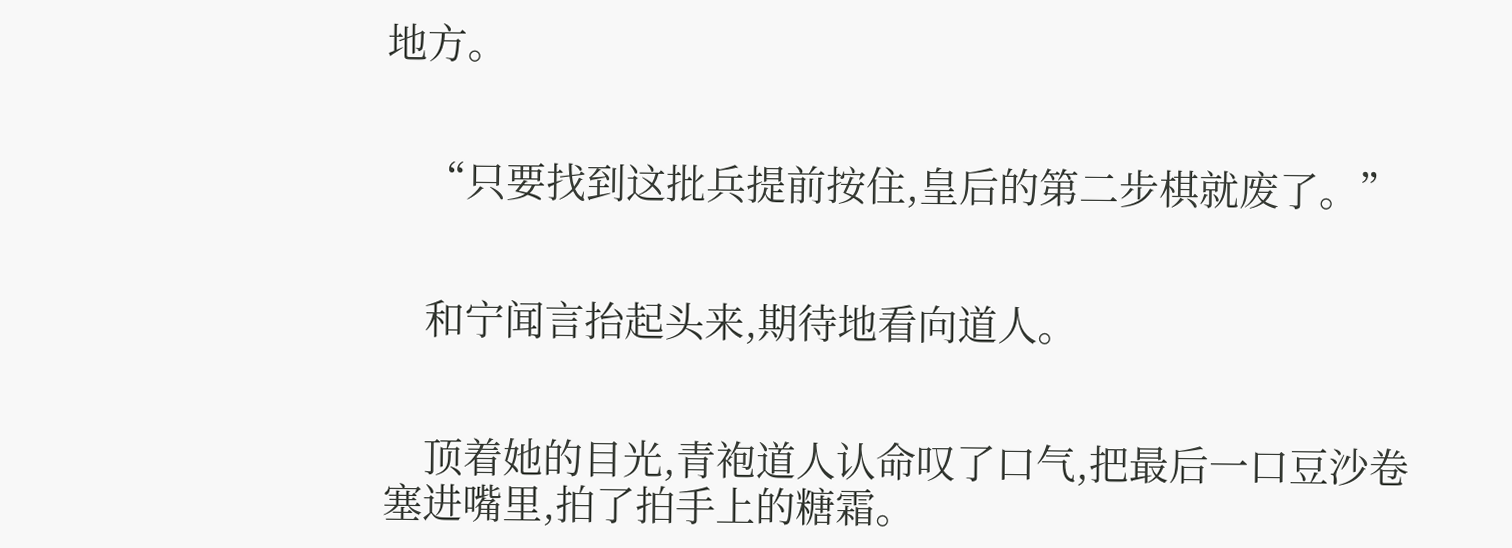地方。


    “只要找到这批兵提前按住,皇后的第二步棋就废了。”


    和宁闻言抬起头来,期待地看向道人。


    顶着她的目光,青袍道人认命叹了口气,把最后一口豆沙卷塞进嘴里,拍了拍手上的糖霜。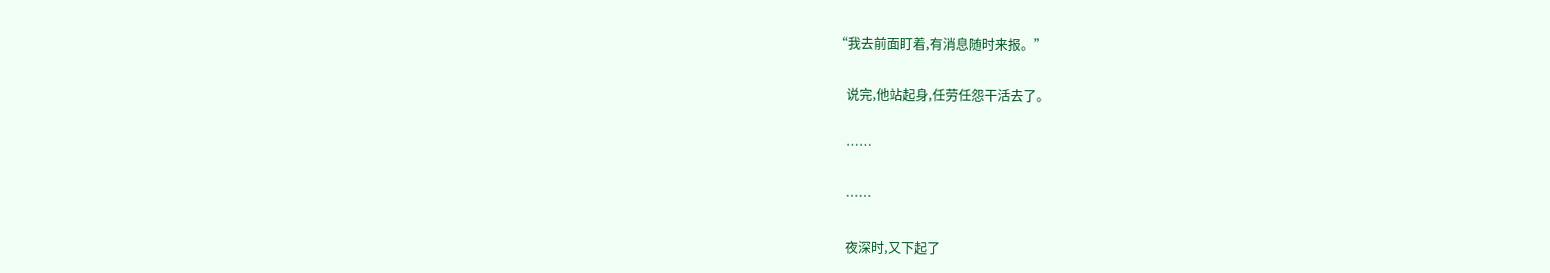“我去前面盯着,有消息随时来报。”


    说完,他站起身,任劳任怨干活去了。


    ……


    ……


    夜深时,又下起了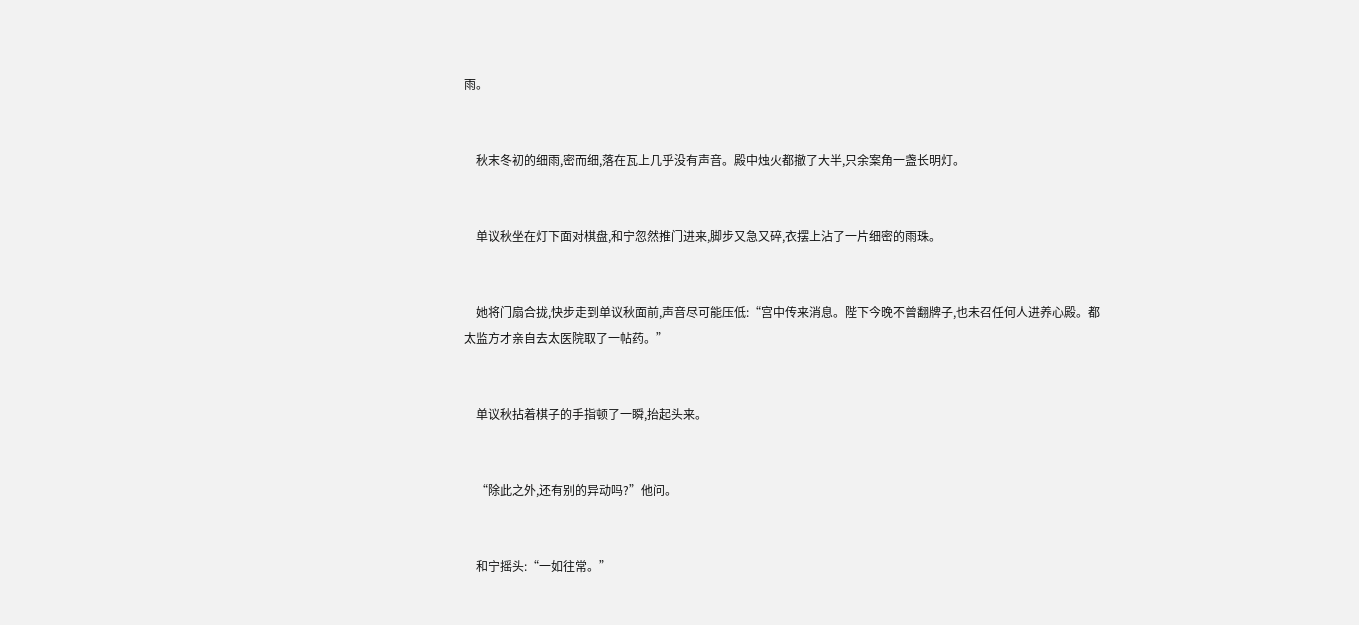雨。


    秋末冬初的细雨,密而细,落在瓦上几乎没有声音。殿中烛火都撤了大半,只余案角一盏长明灯。


    单议秋坐在灯下面对棋盘,和宁忽然推门进来,脚步又急又碎,衣摆上沾了一片细密的雨珠。


    她将门扇合拢,快步走到单议秋面前,声音尽可能压低:“宫中传来消息。陛下今晚不曾翻牌子,也未召任何人进养心殿。都太监方才亲自去太医院取了一帖药。”


    单议秋拈着棋子的手指顿了一瞬,抬起头来。


    “除此之外,还有别的异动吗?”他问。


    和宁摇头:“一如往常。”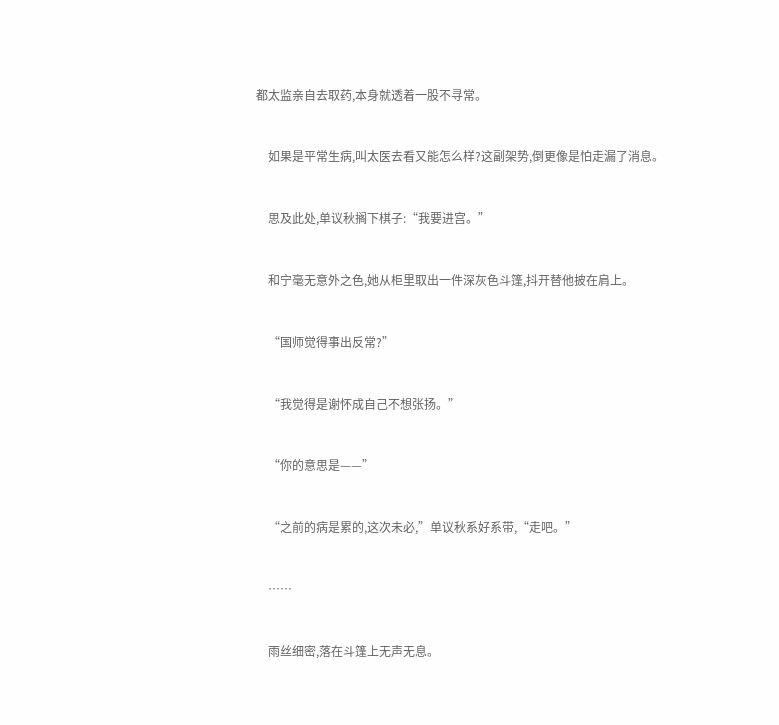都太监亲自去取药,本身就透着一股不寻常。


    如果是平常生病,叫太医去看又能怎么样?这副架势,倒更像是怕走漏了消息。


    思及此处,单议秋搁下棋子:“我要进宫。”


    和宁毫无意外之色,她从柜里取出一件深灰色斗篷,抖开替他披在肩上。


    “国师觉得事出反常?”


    “我觉得是谢怀成自己不想张扬。”


    “你的意思是——”


    “之前的病是累的,这次未必,”单议秋系好系带,“走吧。”


    ……


    雨丝细密,落在斗篷上无声无息。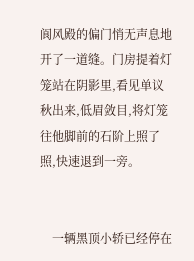阆风殿的偏门悄无声息地开了一道缝。门房提着灯笼站在阴影里,看见单议秋出来,低眉敛目,将灯笼往他脚前的石阶上照了照,快速退到一旁。


    一辆黑顶小轿已经停在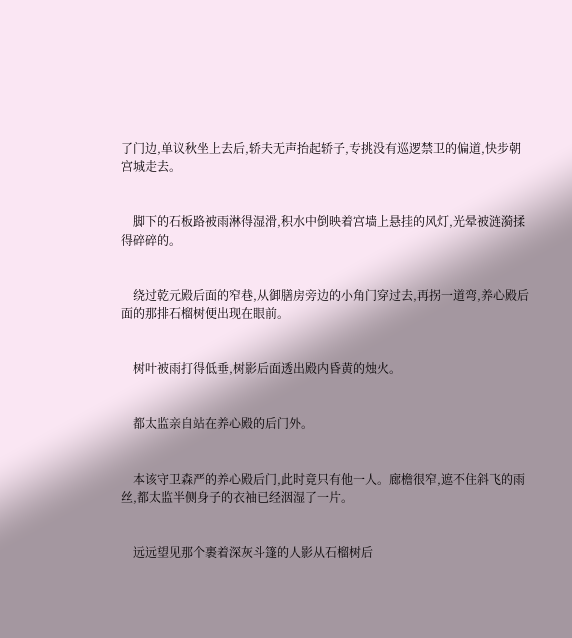了门边,单议秋坐上去后,轿夫无声抬起轿子,专挑没有巡逻禁卫的偏道,快步朝宫城走去。


    脚下的石板路被雨淋得湿滑,积水中倒映着宫墙上悬挂的风灯,光晕被涟漪揉得碎碎的。


    绕过乾元殿后面的窄巷,从御膳房旁边的小角门穿过去,再拐一道弯,养心殿后面的那排石榴树便出现在眼前。


    树叶被雨打得低垂,树影后面透出殿内昏黄的烛火。


    都太监亲自站在养心殿的后门外。


    本该守卫森严的养心殿后门,此时竟只有他一人。廊檐很窄,遮不住斜飞的雨丝,都太监半侧身子的衣袖已经洇湿了一片。


    远远望见那个裹着深灰斗篷的人影从石榴树后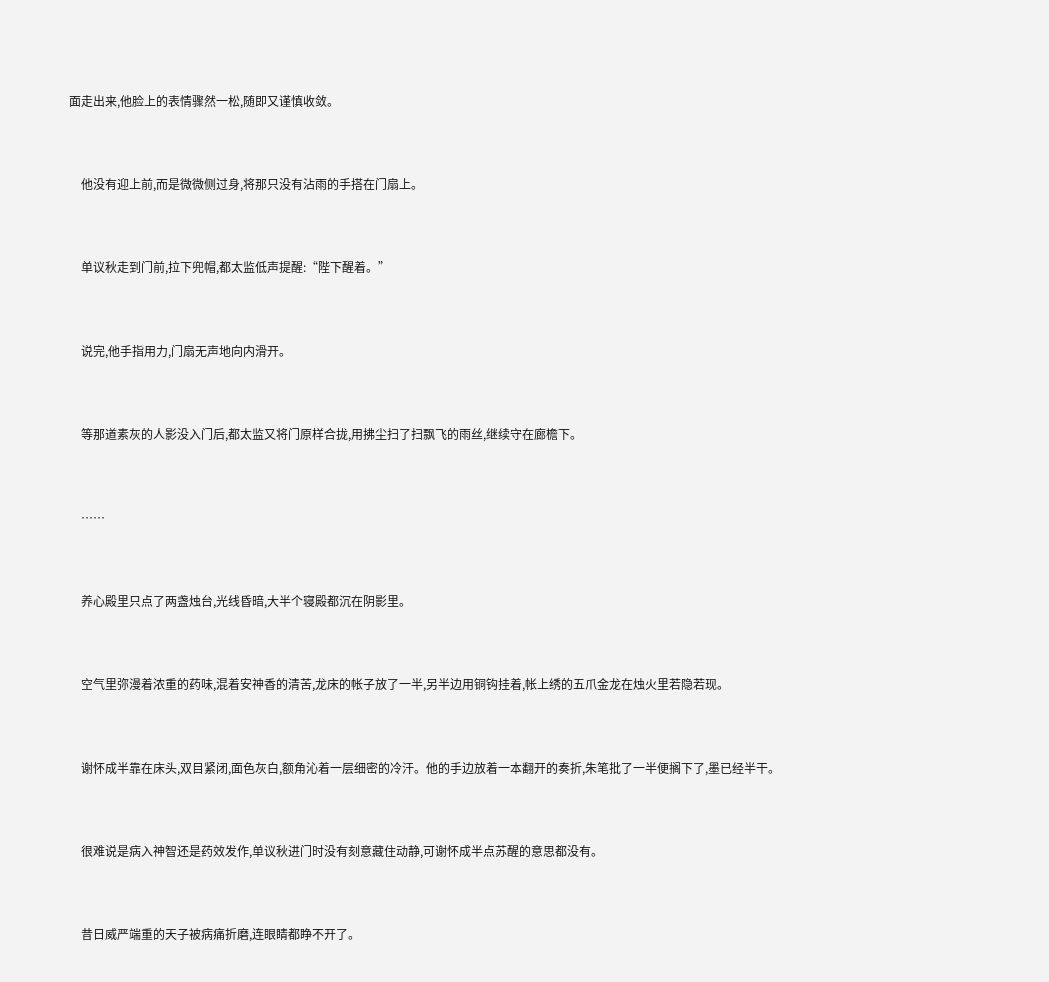面走出来,他脸上的表情骤然一松,随即又谨慎收敛。


    他没有迎上前,而是微微侧过身,将那只没有沾雨的手搭在门扇上。


    单议秋走到门前,拉下兜帽,都太监低声提醒:“陛下醒着。”


    说完,他手指用力,门扇无声地向内滑开。


    等那道素灰的人影没入门后,都太监又将门原样合拢,用拂尘扫了扫飘飞的雨丝,继续守在廊檐下。


    ……


    养心殿里只点了两盏烛台,光线昏暗,大半个寝殿都沉在阴影里。


    空气里弥漫着浓重的药味,混着安神香的清苦,龙床的帐子放了一半,另半边用铜钩挂着,帐上绣的五爪金龙在烛火里若隐若现。


    谢怀成半靠在床头,双目紧闭,面色灰白,额角沁着一层细密的冷汗。他的手边放着一本翻开的奏折,朱笔批了一半便搁下了,墨已经半干。


    很难说是病入神智还是药效发作,单议秋进门时没有刻意藏住动静,可谢怀成半点苏醒的意思都没有。


    昔日威严端重的天子被病痛折磨,连眼睛都睁不开了。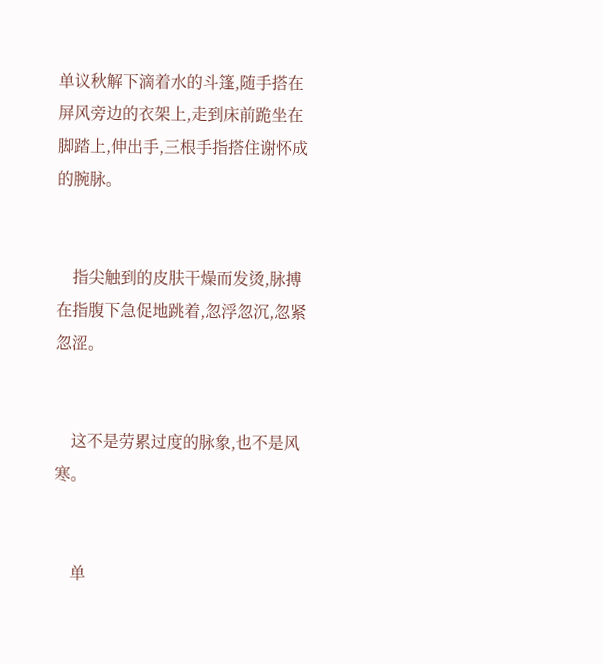单议秋解下滴着水的斗篷,随手搭在屏风旁边的衣架上,走到床前跪坐在脚踏上,伸出手,三根手指搭住谢怀成的腕脉。


    指尖触到的皮肤干燥而发烫,脉搏在指腹下急促地跳着,忽浮忽沉,忽紧忽涩。


    这不是劳累过度的脉象,也不是风寒。


    单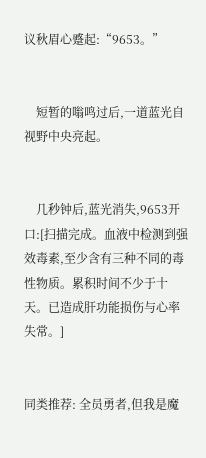议秋眉心蹙起:“9653。”


    短暂的嗡鸣过后,一道蓝光自视野中央亮起。


    几秒钟后,蓝光消失,9653开口:[扫描完成。血液中检测到强效毒素,至少含有三种不同的毒性物质。累积时间不少于十天。已造成肝功能损伤与心率失常。]


同类推荐: 全员勇者,但我是魔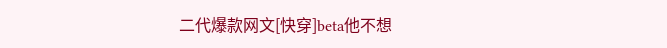二代爆款网文[快穿]beta他不想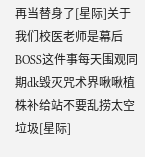再当替身了[星际]关于我们校医老师是幕后BOSS这件事每天围观同期dk毁灭咒术界啾啾植株补给站不要乱捞太空垃圾[星际]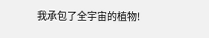我承包了全宇宙的植物!